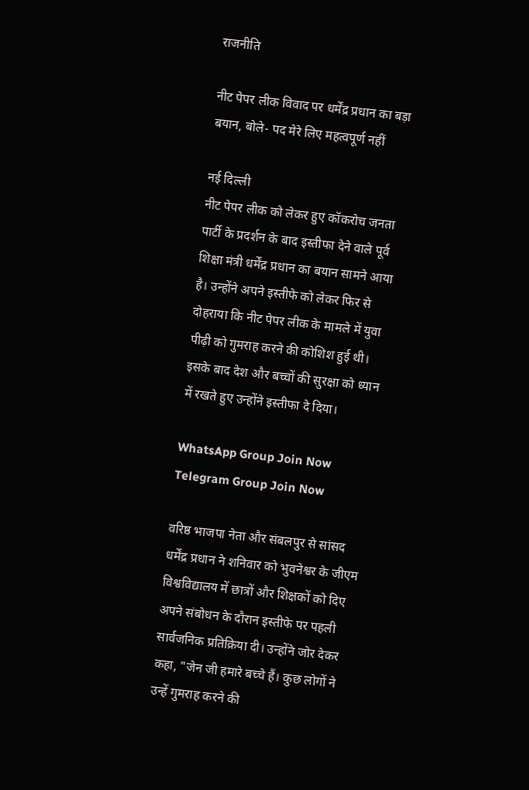राजनीति

नीट पेपर लीक विवाद पर धर्मेंद्र प्रधान का बड़ा बयान, बोले- पद मेरे लिए महत्वपूर्ण नहीं

नई दिल्ली
नीट पेपर लीक को लेकर हुए कॉकरोच जनता पार्टी के प्रदर्शन के बाद इस्तीफा देने वाले पूर्व शिक्षा मंत्री धर्मेंद्र प्रधान का बयान सामने आया है। उन्होंने अपने इस्तीफे को लेकर फिर से दोहराया कि नीट पेपर लीक के मामले में युवा पीढ़ी को गुमराह करने की कोशिश हुई थी। इसके बाद देश और बच्चों की सुरक्षा को ध्यान में रखते हुए उन्होंने इस्तीफा दे दिया।

WhatsApp Group Join Now
Telegram Group Join Now

वरिष्ठ भाजपा नेता और संबलपुर से सांसद धर्मेंद्र प्रधान ने शनिवार को भुवनेश्वर के जीएम विश्वविद्यालय में छात्रों और शिक्षकों को दिए अपने संबोधन के दौरान इस्तीफे पर पहली सार्वजनिक प्रतिक्रिया दी। उन्होंने जोर देकर कहा, "जेन जी हमारे बच्चे हैं। कुछ लोगों ने उन्हें गुमराह करने की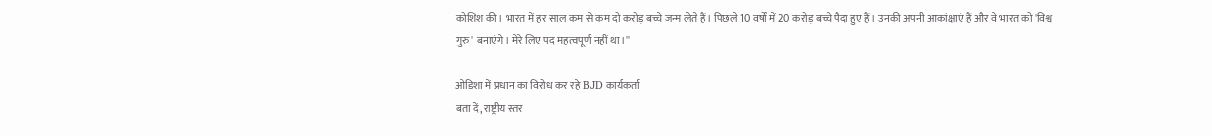कोशिश की। भारत में हर साल कम से कम दो करोड़ बच्चे जन्म लेते हैं। पिछले 10 वर्षों में 20 करोड़ बच्चे पैदा हुए हैं। उनकी अपनी आकांक्षाएं हैं और वे भारत को 'विश्व गुरु' बनाएंगे। मेरे लिए पद महत्वपूर्ण नहीं था।''

ओडिशा में प्रधान का विरोध कर रहे BJD कार्यकर्ता
बता दें, राष्ट्रीय स्तर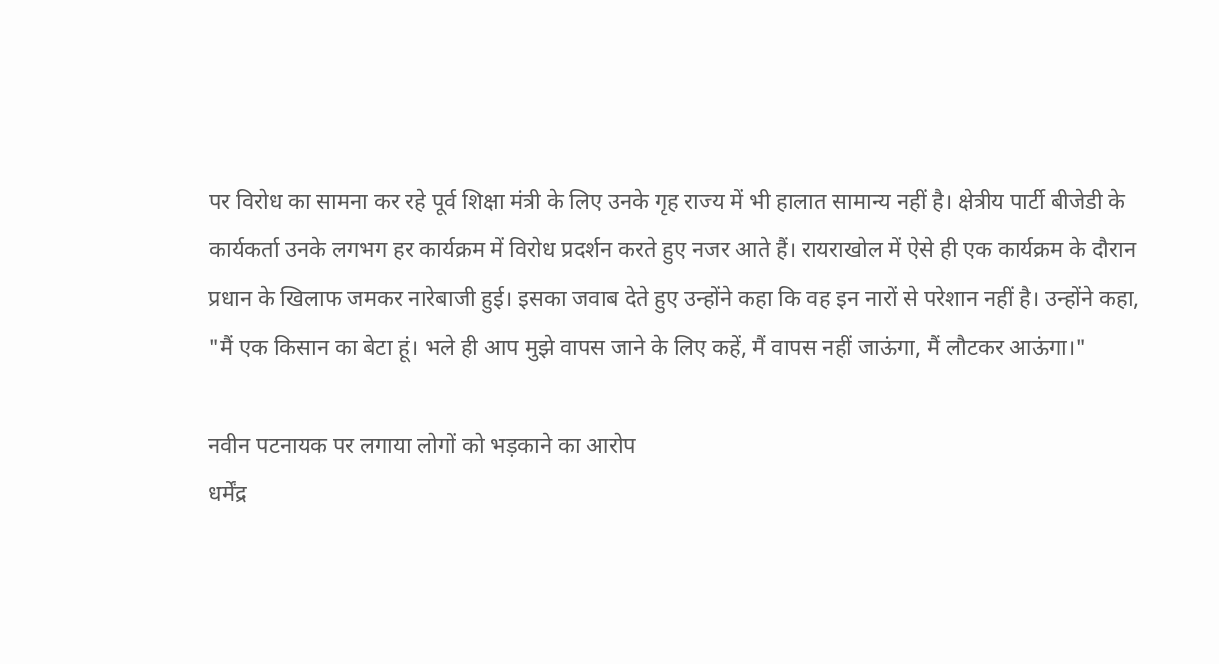पर विरोध का सामना कर रहे पूर्व शिक्षा मंत्री के लिए उनके गृह राज्य में भी हालात सामान्य नहीं है। क्षेत्रीय पार्टी बीजेडी के कार्यकर्ता उनके लगभग हर कार्यक्रम में विरोध प्रदर्शन करते हुए नजर आते हैं। रायराखोल में ऐसे ही एक कार्यक्रम के दौरान प्रधान के खिलाफ जमकर नारेबाजी हुई। इसका जवाब देते हुए उन्होंने कहा कि वह इन नारों से परेशान नहीं है। उन्होंने कहा, "मैं एक किसान का बेटा हूं। भले ही आप मुझे वापस जाने के लिए कहें, मैं वापस नहीं जाऊंगा, मैं लौटकर आऊंगा।"

नवीन पटनायक पर लगाया लोगों को भड़काने का आरोप
धर्मेंद्र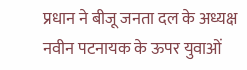प्रधान ने बीजू जनता दल के अध्यक्ष नवीन पटनायक के ऊपर युवाओं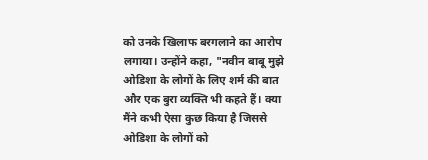को उनके खिलाफ बरगलाने का आरोप लगाया। उन्होंने कहा, "नवीन बाबू मुझे ओडिशा के लोगों के लिए शर्म की बात और एक बुरा व्यक्ति भी कहते हैं। क्या मैंने कभी ऐसा कुछ किया है जिससे ओडिशा के लोगों को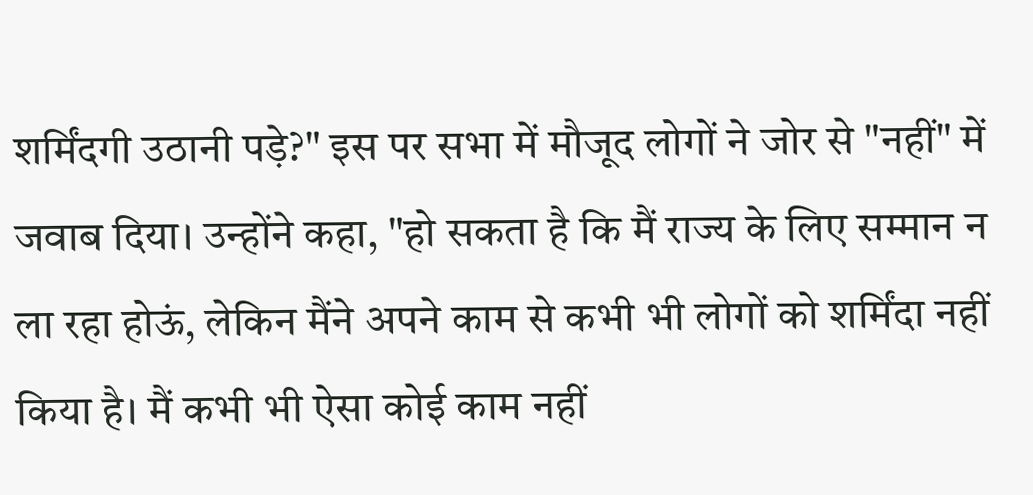शर्मिंदगी उठानी पड़े?" इस पर सभा में मौजूद लोगों ने जोर से "नहीं" में जवाब दिया। उन्होंने कहा, "हो सकता है कि मैं राज्य के लिए सम्मान न ला रहा होऊं, लेकिन मैंने अपने काम से कभी भी लोगों को शर्मिंदा नहीं किया है। मैं कभी भी ऐसा कोई काम नहीं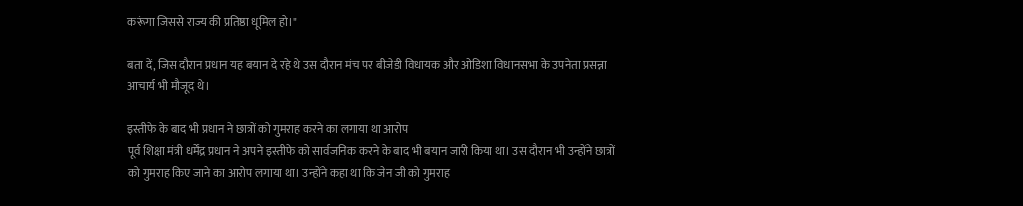करूंगा जिससे राज्य की प्रतिष्ठा धूमिल हो।"

बता दें, जिस दौरान प्रधान यह बयान दे रहे थे उस दौरान मंच पर बीजेडी विधायक और ओडिशा विधानसभा के उपनेता प्रसन्ना आचार्य भी मौजूद थे।

इस्तीफे के बाद भी प्रधान ने छात्रों को गुमराह करने का लगाया था आरोप
पूर्व शिक्षा मंत्री धर्मेंद्र प्रधान ने अपने इस्तीफे को सार्वजनिक करने के बाद भी बयान जारी किया था। उस दौरान भी उन्होंने छात्रों को गुमराह किए जाने का आरोप लगाया था। उन्होंने कहा था कि जेन जी को गुमराह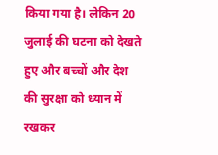किया गया है। लेकिन 20 जुलाई की घटना को देखते हुए और बच्चों और देश की सुरक्षा को ध्यान में रखकर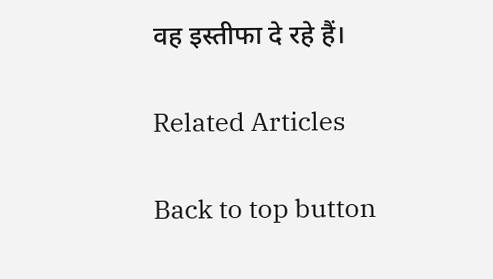वह इस्तीफा दे रहे हैं।

Related Articles

Back to top button